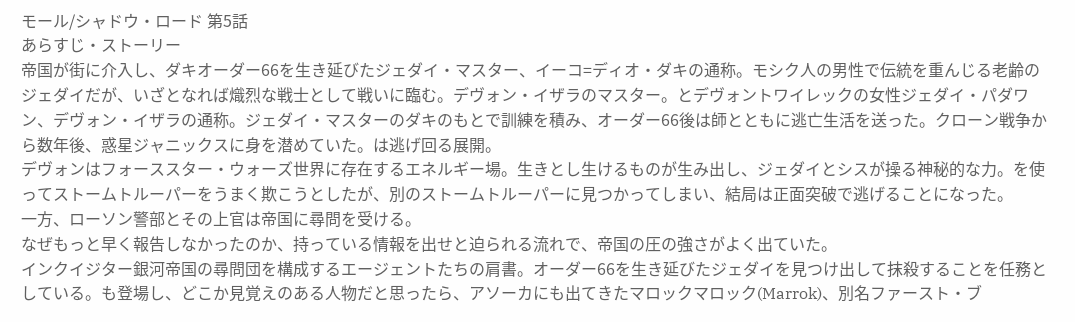モール/シャドウ・ロード 第5話
あらすじ・ストーリー
帝国が街に介入し、ダキオーダー66を生き延びたジェダイ・マスター、イーコ=ディオ・ダキの通称。モシク人の男性で伝統を重んじる老齢のジェダイだが、いざとなれば熾烈な戦士として戦いに臨む。デヴォン・イザラのマスター。とデヴォントワイレックの女性ジェダイ・パダワン、デヴォン・イザラの通称。ジェダイ・マスターのダキのもとで訓練を積み、オーダー66後は師とともに逃亡生活を送った。クローン戦争から数年後、惑星ジャニックスに身を潜めていた。は逃げ回る展開。
デヴォンはフォーススター・ウォーズ世界に存在するエネルギー場。生きとし生けるものが生み出し、ジェダイとシスが操る神秘的な力。を使ってストームトルーパーをうまく欺こうとしたが、別のストームトルーパーに見つかってしまい、結局は正面突破で逃げることになった。
一方、ローソン警部とその上官は帝国に尋問を受ける。
なぜもっと早く報告しなかったのか、持っている情報を出せと迫られる流れで、帝国の圧の強さがよく出ていた。
インクイジター銀河帝国の尋問団を構成するエージェントたちの肩書。オーダー66を生き延びたジェダイを見つけ出して抹殺することを任務としている。も登場し、どこか見覚えのある人物だと思ったら、アソーカにも出てきたマロックマロック(Marrok)、別名ファースト・ブ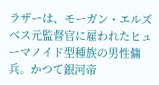ラザーは、モーガン・エルズベス元監督官に雇われたヒューマノイド型種族の男性傭兵。かつて銀河帝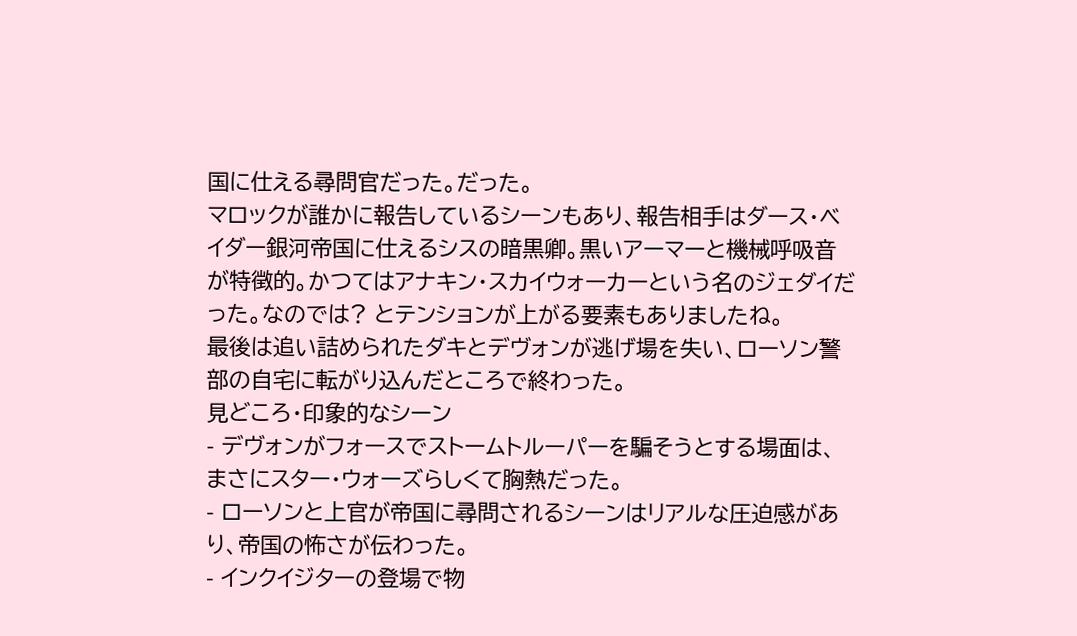国に仕える尋問官だった。だった。
マロックが誰かに報告しているシーンもあり、報告相手はダース・ベイダー銀河帝国に仕えるシスの暗黒卿。黒いアーマーと機械呼吸音が特徴的。かつてはアナキン・スカイウォーカーという名のジェダイだった。なのでは? とテンションが上がる要素もありましたね。
最後は追い詰められたダキとデヴォンが逃げ場を失い、ローソン警部の自宅に転がり込んだところで終わった。
見どころ・印象的なシーン
- デヴォンがフォースでストームトルーパーを騙そうとする場面は、まさにスター・ウォーズらしくて胸熱だった。
- ローソンと上官が帝国に尋問されるシーンはリアルな圧迫感があり、帝国の怖さが伝わった。
- インクイジターの登場で物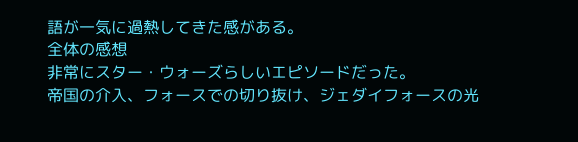語が一気に過熱してきた感がある。
全体の感想
非常にスター・ウォーズらしいエピソードだった。
帝国の介入、フォースでの切り抜け、ジェダイフォースの光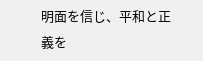明面を信じ、平和と正義を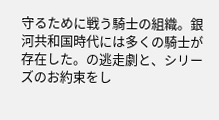守るために戦う騎士の組織。銀河共和国時代には多くの騎士が存在した。の逃走劇と、シリーズのお約束をし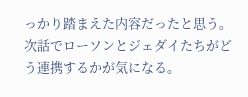っかり踏まえた内容だったと思う。
次話でローソンとジェダイたちがどう連携するかが気になる。